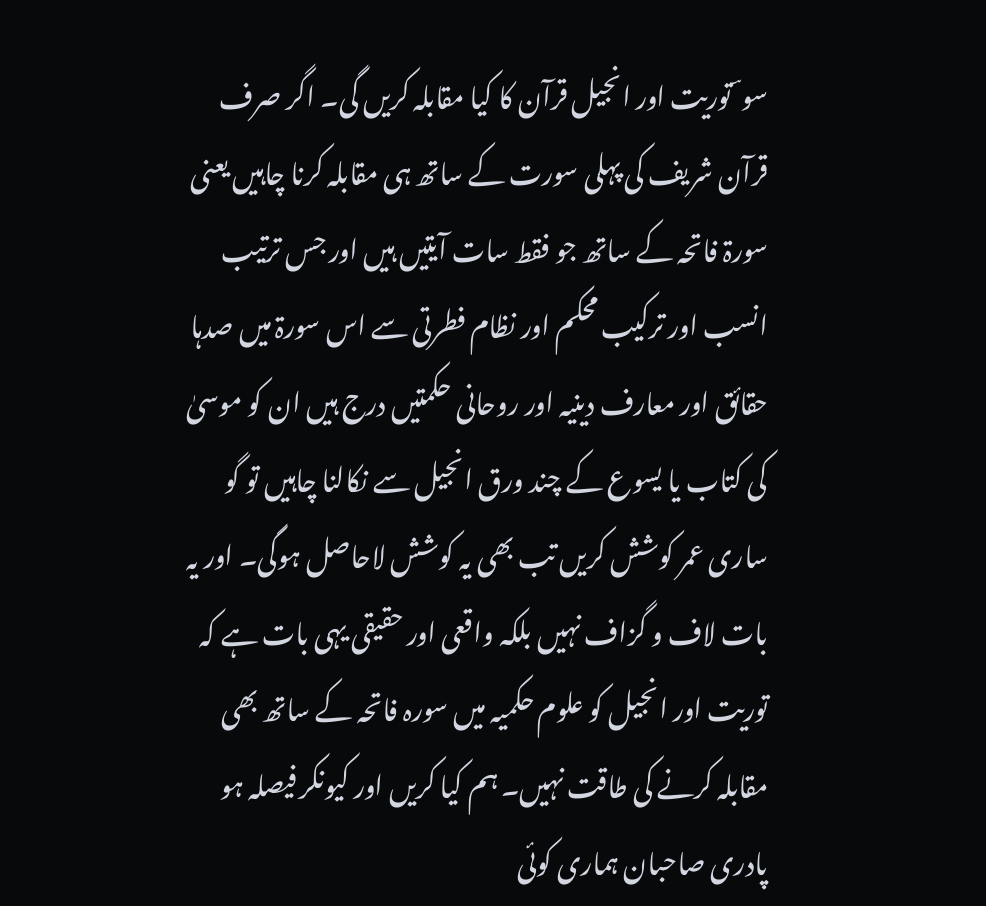سو ؔ توریت اور انجیل قرآن کا کیا مقابلہ کریں گی۔ اگر صرف قرآن شریف کی پہلی سورت کے ساتھ ہی مقابلہ کرنا چاہیں یعنی سورۃ فاتحہ کے ساتھ جو فقط سات آیتیں ہیں اور جس ترتیب انسب اور ترکیب محکم اور نظام فطرتی سے اس سورۃ میں صدہا حقائق اور معارف دینیہ اور روحانی حکمتیں درج ہیں ان کو موسیٰ کی کتاب یا یسوع کے چند ورق انجیل سے نکالنا چاہیں تو گو ساری عمر کوشش کریں تب بھی یہ کوشش لاحاصل ہوگی۔ اور یہ بات لاف و گزاف نہیں بلکہ واقعی اور حقیقی یہی بات ہے کہ توریت اور انجیل کو علوم حکمیہ میں سورہ فاتحہ کے ساتھ بھی مقابلہ کرنے کی طاقت نہیں۔ ہم کیا کریں اور کیونکر فیصلہ ہو پادری صاحبان ہماری کوئی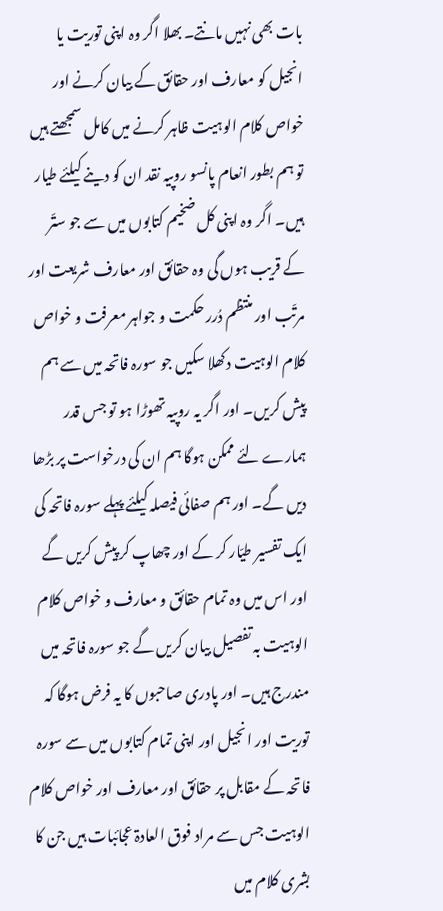بات بھی نہیں مانتے۔ بھلا اگر وہ اپنی توریت یا انجیل کو معارف اور حقائق کے بیان کرنے اور خواص کلام الوہیت ظاہر کرنے میں کامل سمجھتے ہیں تو ہم بطور انعام پانسو روپیہ نقد ان کو دینے کیلئے طیار ہیں۔ اگر وہ اپنی کل ضخیم کتابوں میں سے جو ستّر کے قریب ہوں گی وہ حقائق اور معارف شریعت اور مرتّب اور منتظم دُرر حکمت و جواہر معرفت و خواص کلام الوہیت دکھلا سکیں جو سورہ فاتحہ میں سے ہم پیش کریں۔ اور اگر یہ روپیہ تھوڑا ہو تو جس قدر ہمارے لئے ممکن ہوگا ہم ان کی درخواست پر بڑھا دیں گے۔ اور ہم صفائی فیصلہ کیلئے پہلے سورہ فاتحہ کی ایک تفسیر طیّار کر کے اور چھاپ کر پیش کریں گے اور اس میں وہ تمام حقائق و معارف و خواص کلام الوہیت بہ تفصیل بیان کریں گے جو سورہ فاتحہ میں مندرج ہیں۔ اور پادری صاحبوں کا یہ فرض ہوگا کہ توریت اور انجیل اور اپنی تمام کتابوں میں سے سورہ فاتحہ کے مقابل پر حقائق اور معارف اور خواص کلام الوہیت جس سے مراد فوق العادۃ عجائبات ہیں جن کا بشری کلام میں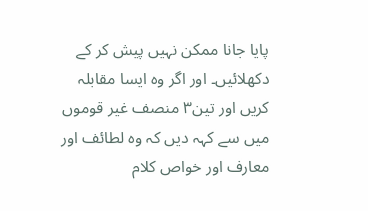پایا جانا ممکن نہیں پیش کر کے دکھلائیں۔ اور اگر وہ ایسا مقابلہ کریں اور تین۳ منصف غیر قوموں میں سے کہہ دیں کہ وہ لطائف اور معارف اور خواص کلام